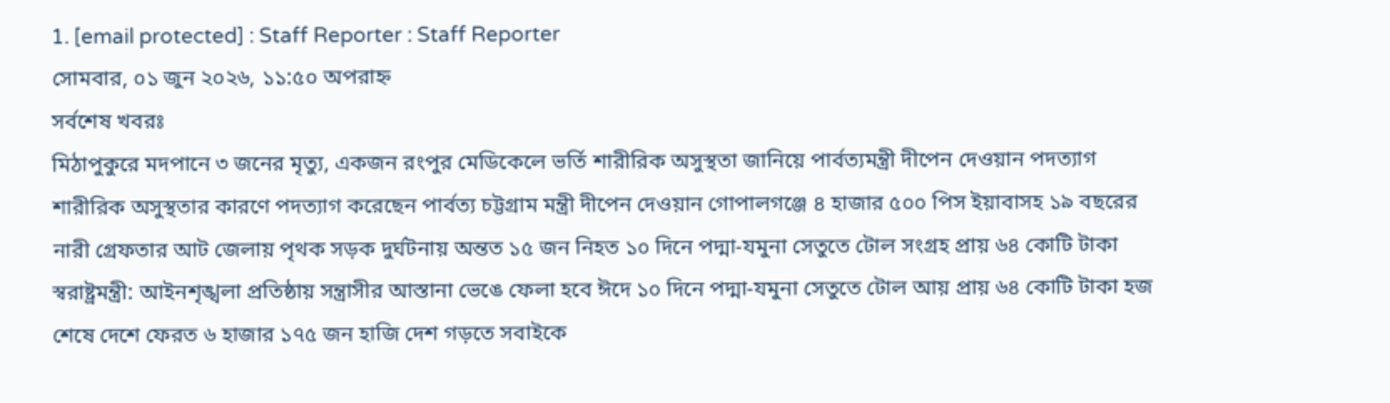1. [email protected] : Staff Reporter : Staff Reporter
সোমবার, ০১ জুন ২০২৬, ১১:৫০ অপরাহ্ন
সর্বশেষ খবরঃ
মিঠাপুকুরে মদপানে ৩ জনের মৃত্যু, একজন রংপুর মেডিকেলে ভর্তি শারীরিক অসুস্থতা জানিয়ে পার্বত্যমন্ত্রী দীপেন দেওয়ান পদত্যাগ শারীরিক অসুস্থতার কারণে পদত্যাগ করেছেন পার্বত্য চট্টগ্রাম মন্ত্রী দীপেন দেওয়ান গোপালগঞ্জে ৪ হাজার ৫০০ পিস ইয়াবাসহ ১৯ বছরের নারী গ্রেফতার আট জেলায় পৃথক সড়ক দুর্ঘটনায় অন্তত ১৫ জন নিহত ১০ দিনে পদ্মা-যমুনা সেতুতে টোল সংগ্রহ প্রায় ৬৪ কোটি টাকা স্বরাষ্ট্রমন্ত্রী: আইনশৃঙ্খলা প্রতিষ্ঠায় সন্ত্রাসীর আস্তানা ভেঙে ফেলা হবে ঈদে ১০ দিনে পদ্মা-যমুনা সেতুতে টোল আয় প্রায় ৬৪ কোটি টাকা হজ শেষে দেশে ফেরত ৬ হাজার ১৭৫ জন হাজি দেশ গড়তে সবাইকে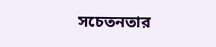সচেতনতার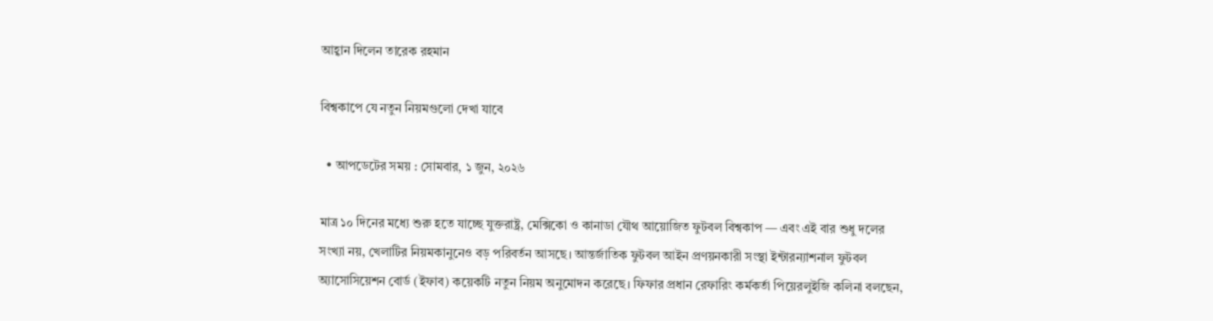আহ্বান দিলেন তারেক রহমান

বিশ্বকাপে যে নতুন নিয়মগুলো দেখা যাবে

  • আপডেটের সময় : সোমবার, ১ জুন, ২০২৬

মাত্র ১০ দিনের মধ্যে শুরু হতে যাচ্ছে যুক্তরাষ্ট্র, মেক্সিকো ও কানাডা যৌথ আয়োজিত ফুটবল বিশ্বকাপ — এবং এই বার শুধু দলের সংখ্যা নয়, খেলাটির নিয়মকানুনেও বড় পরিবর্তন আসছে। আন্তর্জাতিক ফুটবল আইন প্রণয়নকারী সংস্থা ইন্টারন্যাশনাল ফুটবল অ্যাসোসিয়েশন বোর্ড (ইফাব) কয়েকটি নতুন নিয়ম অনুমোদন করেছে। ফিফার প্রধান রেফারিং কর্মকর্তা পিয়েরলুইজি কলিনা বলছেন,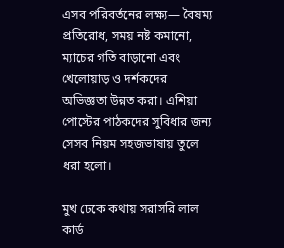এসব পরিবর্তনের লক্ষ্য— বৈষম্য প্রতিরোধ, সময় নষ্ট কমানো, ম্যাচের গতি বাড়ানো এবং খেলোয়াড় ও দর্শকদের অভিজ্ঞতা উন্নত করা। এশিয়া পোস্টের পাঠকদের সুবিধার জন্য সেসব নিয়ম সহজভাষায় তুলে ধরা হলো।

মুখ ঢেকে কথায় সরাসরি লাল কার্ড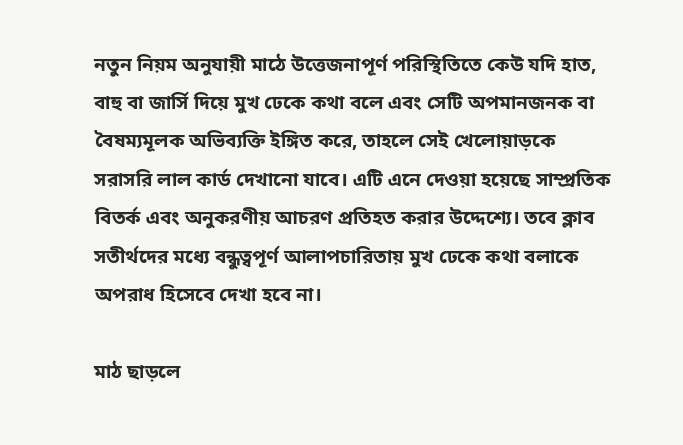নতুন নিয়ম অনুযায়ী মাঠে উত্তেজনাপূর্ণ পরিস্থিতিতে কেউ যদি হাত, বাহু বা জার্সি দিয়ে মুখ ঢেকে কথা বলে এবং সেটি অপমানজনক বা বৈষম্যমূলক অভিব্যক্তি ইঙ্গিত করে, তাহলে সেই খেলোয়াড়কে সরাসরি লাল কার্ড দেখানো যাবে। এটি এনে দেওয়া হয়েছে সাম্প্রতিক বিতর্ক এবং অনুকরণীয় আচরণ প্রতিহত করার উদ্দেশ্যে। তবে ক্লাব সতীর্থদের মধ্যে বন্ধুত্বপূর্ণ আলাপচারিতায় মুখ ঢেকে কথা বলাকে অপরাধ হিসেবে দেখা হবে না।

মাঠ ছাড়লে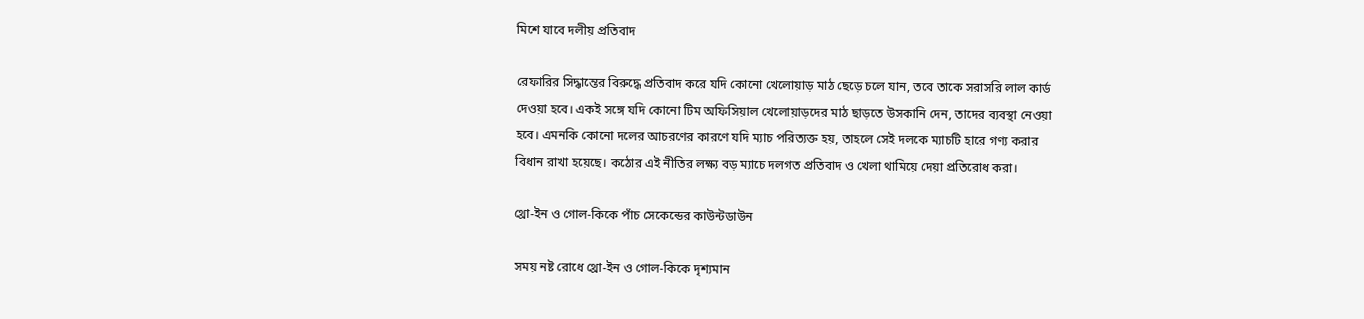মিশে যাবে দলীয় প্রতিবাদ

রেফারির সিদ্ধান্তের বিরুদ্ধে প্রতিবাদ করে যদি কোনো খেলোয়াড় মাঠ ছেড়ে চলে যান, তবে তাকে সরাসরি লাল কার্ড দেওয়া হবে। একই সঙ্গে যদি কোনো টিম অফিসিয়াল খেলোয়াড়দের মাঠ ছাড়তে উসকানি দেন, তাদের ব্যবস্থা নেওয়া হবে। এমনকি কোনো দলের আচরণের কারণে যদি ম্যাচ পরিত্যক্ত হয়, তাহলে সেই দলকে ম্যাচটি হারে গণ্য করার বিধান রাখা হয়েছে। কঠোর এই নীতির লক্ষ্য বড় ম্যাচে দলগত প্রতিবাদ ও খেলা থামিয়ে দেয়া প্রতিরোধ করা।

থ্রো-ইন ও গোল-কিকে পাঁচ সেকেন্ডের কাউন্টডাউন

সময় নষ্ট রোধে থ্রো-ইন ও গোল-কিকে দৃশ্যমান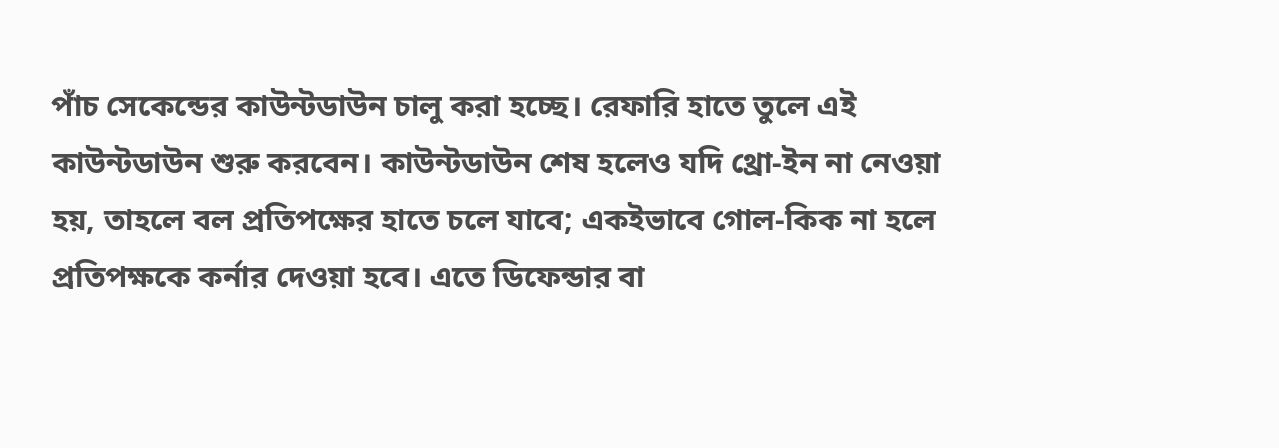পাঁচ সেকেন্ডের কাউন্টডাউন চালু করা হচ্ছে। রেফারি হাতে তুলে এই কাউন্টডাউন শুরু করবেন। কাউন্টডাউন শেষ হলেও যদি থ্রো-ইন না নেওয়া হয়, তাহলে বল প্রতিপক্ষের হাতে চলে যাবে; একইভাবে গোল-কিক না হলে প্রতিপক্ষকে কর্নার দেওয়া হবে। এতে ডিফেন্ডার বা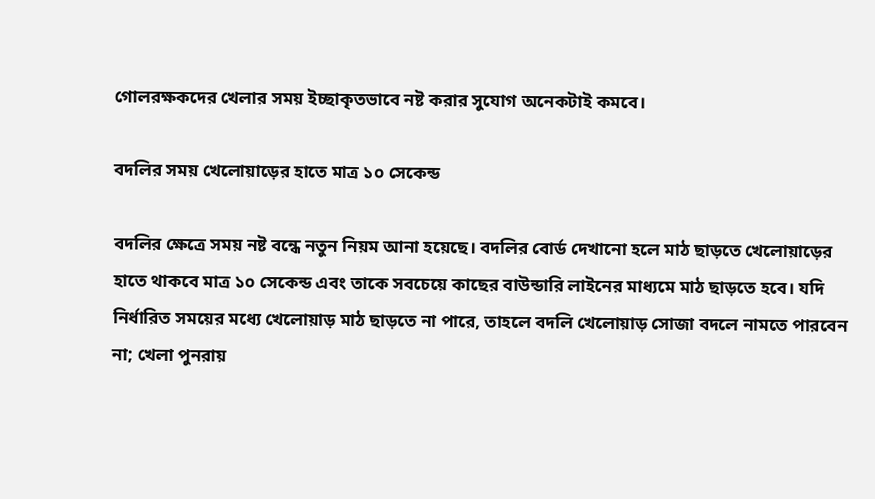গোলরক্ষকদের খেলার সময় ইচ্ছাকৃতভাবে নষ্ট করার সুযোগ অনেকটাই কমবে।

বদলির সময় খেলোয়াড়ের হাতে মাত্র ১০ সেকেন্ড

বদলির ক্ষেত্রে সময় নষ্ট বন্ধে নতুন নিয়ম আনা হয়েছে। বদলির বোর্ড দেখানো হলে মাঠ ছাড়তে খেলোয়াড়ের হাতে থাকবে মাত্র ১০ সেকেন্ড এবং তাকে সবচেয়ে কাছের বাউন্ডারি লাইনের মাধ্যমে মাঠ ছাড়তে হবে। যদি নির্ধারিত সময়ের মধ্যে খেলোয়াড় মাঠ ছাড়তে না পারে, তাহলে বদলি খেলোয়াড় সোজা বদলে নামতে পারবেন না; খেলা পুনরায়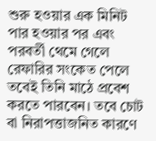শুরু হওয়ার এক মিনিট পার হওয়ার পর এবং পরবর্তী থেমে গেলে রেফারির সংকেত পেলে তবেই তিনি মাঠে প্রবেশ করতে পারবেন। তবে চোট বা নিরাপত্তাজনিত কারণে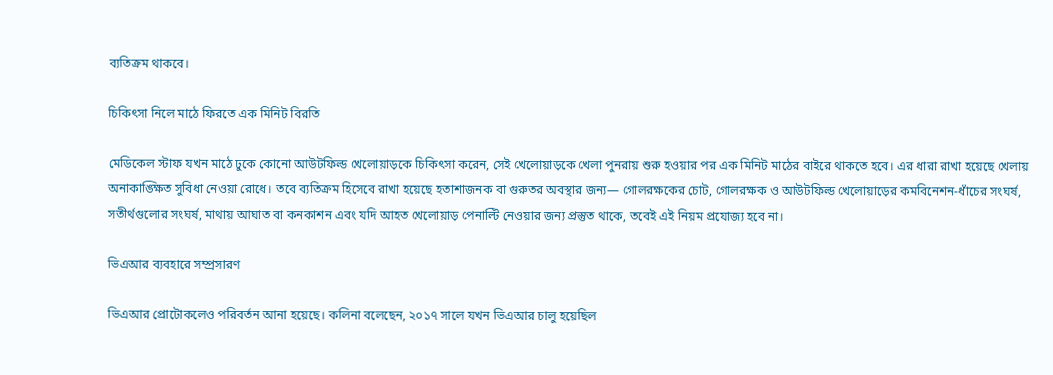ব্যতিক্রম থাকবে।

চিকিৎসা নিলে মাঠে ফিরতে এক মিনিট বিরতি

মেডিকেল স্টাফ যখন মাঠে ঢুকে কোনো আউটফিল্ড খেলোয়াড়কে চিকিৎসা করেন, সেই খেলোয়াড়কে খেলা পুনরায় শুরু হওয়ার পর এক মিনিট মাঠের বাইরে থাকতে হবে। এর ধারা রাখা হয়েছে খেলায় অনাকাঙ্ক্ষিত সুবিধা নেওয়া রোধে। তবে ব্যতিক্রম হিসেবে রাখা হয়েছে হতাশাজনক বা গুরুতর অবস্থার জন্য— গোলরক্ষকের চোট, গোলরক্ষক ও আউটফিল্ড খেলোয়াড়ের কমবিনেশন-ধাঁচের সংঘর্ষ, সতীর্থগুলোর সংঘর্ষ, মাথায় আঘাত বা কনকাশন এবং যদি আহত খেলোয়াড় পেনাল্টি নেওয়ার জন্য প্রস্তুত থাকে, তবেই এই নিয়ম প্রযোজ্য হবে না।

ভিএআর ব্যবহারে সম্প্রসারণ

ভিএআর প্রোটোকলেও পরিবর্তন আনা হয়েছে। কলিনা বলেছেন, ২০১৭ সালে যখন ভিএআর চালু হয়েছিল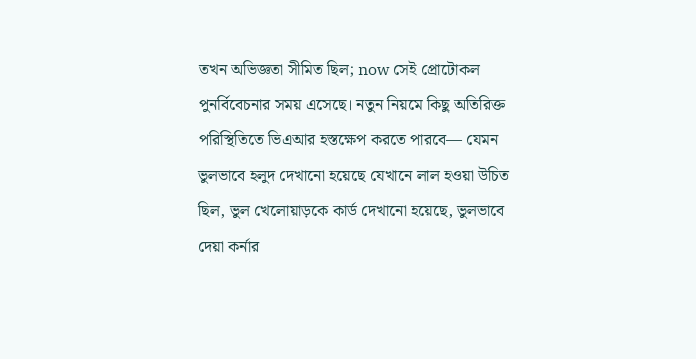তখন অভিজ্ঞতা সীমিত ছিল; now সেই প্রোটোকল পুনর্বিবেচনার সময় এসেছে। নতুন নিয়মে কিছু অতিরিক্ত পরিস্থিতিতে ভিএআর হস্তক্ষেপ করতে পারবে— যেমন ভুলভাবে হলুদ দেখানো হয়েছে যেখানে লাল হওয়া উচিত ছিল, ভুল খেলোয়াড়কে কার্ড দেখানো হয়েছে, ভুলভাবে দেয়া কর্নার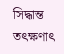সিদ্ধান্ত তৎক্ষণাৎ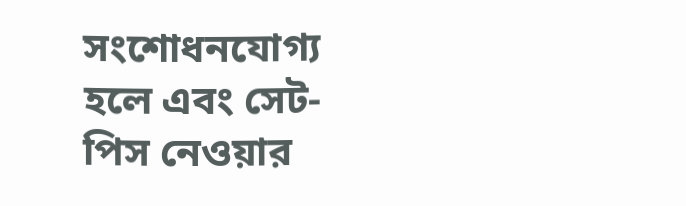সংশোধনযোগ্য হলে এবং সেট-পিস নেওয়ার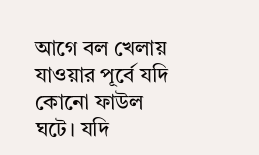আগে বল খেলায় যাওয়ার পূর্বে যদি কোনো ফাউল ঘটে। যদি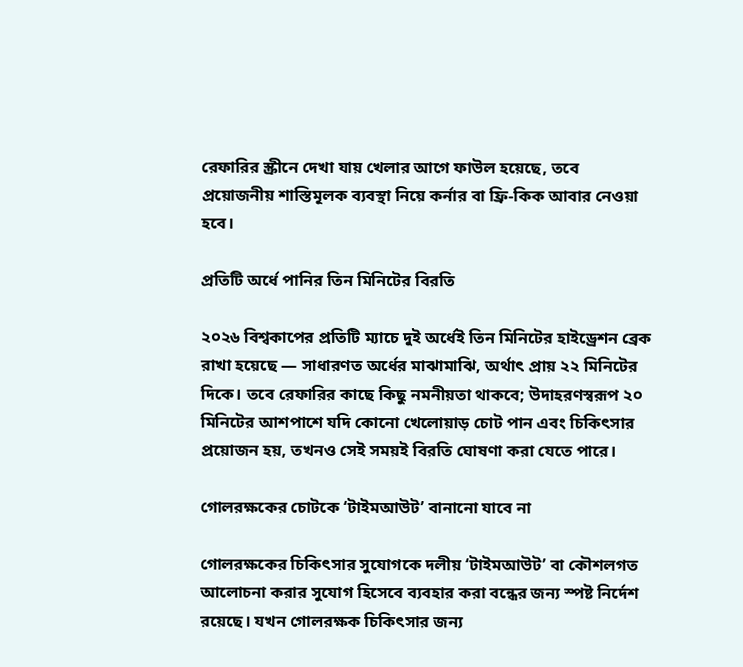রেফারির স্ক্রীনে দেখা যায় খেলার আগে ফাউল হয়েছে, তবে প্রয়োজনীয় শাস্তিমূলক ব্যবস্থা নিয়ে কর্নার বা ফ্রি-কিক আবার নেওয়া হবে।

প্রতিটি অর্ধে পানির তিন মিনিটের বিরতি

২০২৬ বিশ্বকাপের প্রতিটি ম্যাচে দুই অর্ধেই তিন মিনিটের হাইড্রেশন ব্রেক রাখা হয়েছে — সাধারণত অর্ধের মাঝামাঝি, অর্থাৎ প্রায় ২২ মিনিটের দিকে। তবে রেফারির কাছে কিছু নমনীয়তা থাকবে; উদাহরণস্বরূপ ২০ মিনিটের আশপাশে যদি কোনো খেলোয়াড় চোট পান এবং চিকিৎসার প্রয়োজন হয়, তখনও সেই সময়ই বিরতি ঘোষণা করা যেতে পারে।

গোলরক্ষকের চোটকে ‘টাইমআউট’ বানানো যাবে না

গোলরক্ষকের চিকিৎসার সুযোগকে দলীয় ‘টাইমআউট’ বা কৌশলগত আলোচনা করার সুযোগ হিসেবে ব্যবহার করা বন্ধের জন্য স্পষ্ট নির্দেশ রয়েছে। যখন গোলরক্ষক চিকিৎসার জন্য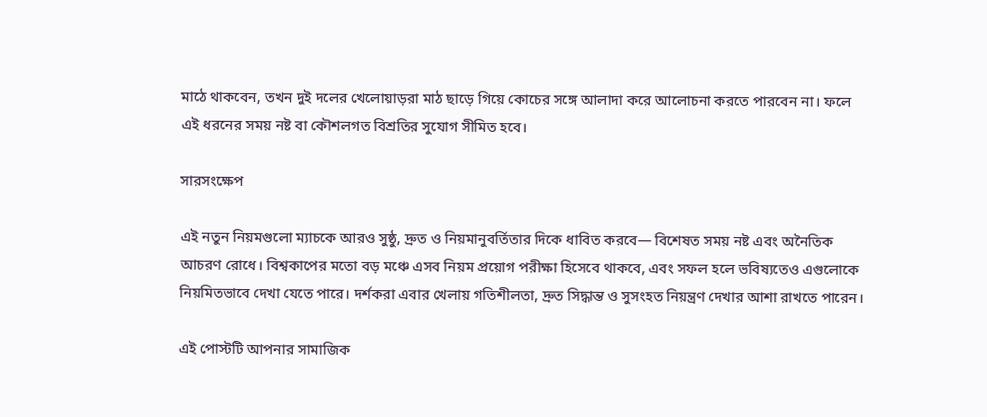মাঠে থাকবেন, তখন দুই দলের খেলোয়াড়রা মাঠ ছাড়ে গিয়ে কোচের সঙ্গে আলাদা করে আলোচনা করতে পারবেন না। ফলে এই ধরনের সময় নষ্ট বা কৌশলগত বিশ্রতির সুযোগ সীমিত হবে।

সারসংক্ষেপ

এই নতুন নিয়মগুলো ম্যাচকে আরও সুষ্ঠু, দ্রুত ও নিয়মানুবর্তিতার দিকে ধাবিত করবে— বিশেষত সময় নষ্ট এবং অনৈতিক আচরণ রোধে। বিশ্বকাপের মতো বড় মঞ্চে এসব নিয়ম প্রয়োগ পরীক্ষা হিসেবে থাকবে, এবং সফল হলে ভবিষ্যতেও এগুলোকে নিয়মিতভাবে দেখা যেতে পারে। দর্শকরা এবার খেলায় গতিশীলতা, দ্রুত সিদ্ধান্ত ও সুসংহত নিয়ন্ত্রণ দেখার আশা রাখতে পারেন।

এই পোস্টটি আপনার সামাজিক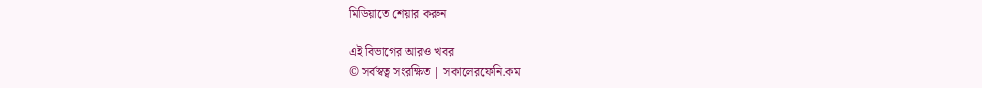মিডিয়াতে শেয়ার করুন

এই বিভাগের আরও খবর
© সর্বস্বত্ব সংরক্ষিত | সকালেরফেনি.কম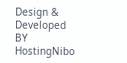Design & Developed BY HostingNibo